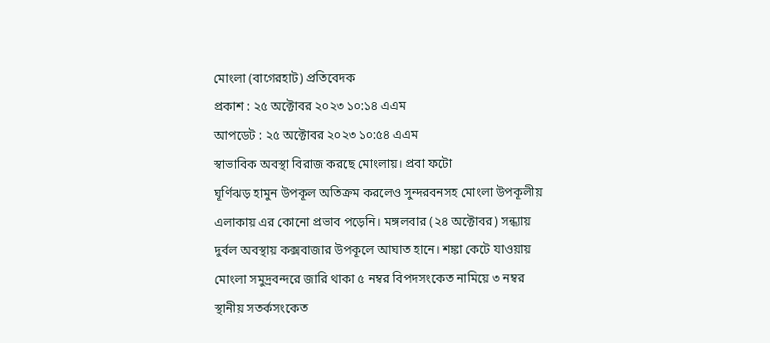মোংলা (বাগেরহাট) প্রতিবেদক
প্রকাশ : ২৫ অক্টোবর ২০২৩ ১০:১৪ এএম
আপডেট : ২৫ অক্টোবর ২০২৩ ১০:৫৪ এএম
স্বাভাবিক অবস্থা বিরাজ করছে মোংলায়। প্রবা ফটো
ঘূর্ণিঝড় হামুন উপকূল অতিক্রম করলেও সুন্দরবনসহ মোংলা উপকূলীয় এলাকায় এর কোনো প্রভাব পড়েনি। মঙ্গলবার (২৪ অক্টোবর) সন্ধ্যায় দুর্বল অবস্থায় কক্সবাজার উপকূলে আঘাত হানে। শঙ্কা কেটে যাওয়ায় মোংলা সমুদ্রবন্দরে জারি থাকা ৫ নম্বর বিপদসংকেত নামিয়ে ৩ নম্বর স্থানীয় সতর্কসংকেত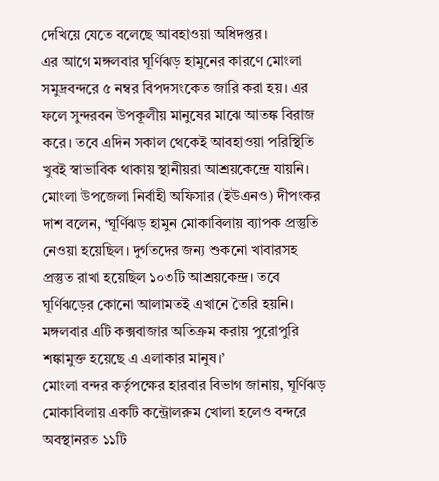দেখিয়ে যেতে বলেছে আবহাওয়া অধিদপ্তর।
এর আগে মঙ্গলবার ঘূর্ণিঝড় হামুনের কারণে মোংলা সমুদ্রবন্দরে ৫ নম্বর বিপদসংকেত জারি করা হয়। এর ফলে সুন্দরবন উপকূলীয় মানুষের মাঝে আতঙ্ক বিরাজ করে। তবে এদিন সকাল থেকেই আবহাওয়া পরিস্থিতি খুবই স্বাভাবিক থাকায় স্থানীয়রা আশ্রয়কেন্দ্রে যায়নি।
মোংলা উপজেলা নির্বাহী অফিসার (ইউএনও) দীপংকর দাশ বলেন, ‘ঘূর্ণিঝড় হামুন মোকাবিলায় ব্যাপক প্রস্তুতি নেওয়া হয়েছিল। দুর্গতদের জন্য শুকনো খাবারসহ প্রস্তুত রাখা হয়েছিল ১০৩টি আশ্রয়কেন্দ্র। তবে ঘূর্ণিঝড়ের কোনো আলামতই এখানে তৈরি হয়নি। মঙ্গলবার এটি কক্সবাজার অতিক্রম করায় পুরোপুরি শঙ্কামুক্ত হয়েছে এ এলাকার মানুষ।’
মোংলা বন্দর কর্তৃপক্ষের হারবার বিভাগ জানায়, ঘূর্ণিঝড় মোকাবিলায় একটি কন্ট্রোলরুম খোলা হলেও বন্দরে অবস্থানরত ১১টি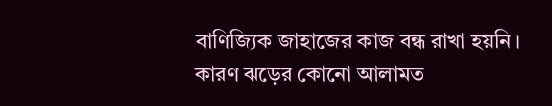বাণিজ্যিক জাহাজের কাজ বন্ধ রাখা হয়নি। কারণ ঝড়ের কোনো আলামত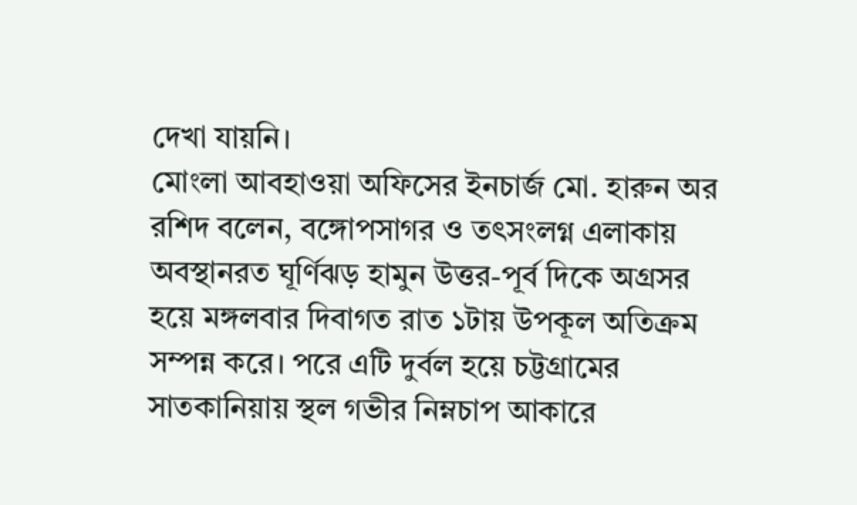দেখা যায়নি।
মোংলা আবহাওয়া অফিসের ইনচার্জ মো. হারুন অর রশিদ বলেন, বঙ্গোপসাগর ও তৎসংলগ্ন এলাকায় অবস্থানরত ঘূর্ণিঝড় হামুন উত্তর-পূর্ব দিকে অগ্রসর হয়ে মঙ্গলবার দিবাগত রাত ১টায় উপকূল অতিক্রম সম্পন্ন করে। পরে এটি দুর্বল হয়ে চট্টগ্রামের সাতকানিয়ায় স্থল গভীর নিম্নচাপ আকারে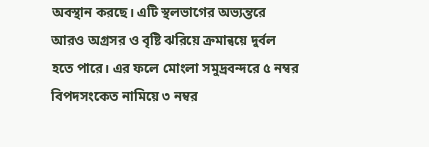অবস্থান করছে। এটি স্থলভাগের অভ্যন্তরে আরও অগ্রসর ও বৃষ্টি ঝরিয়ে ক্রমান্বয়ে দুর্বল হতে পারে। এর ফলে মোংলা সমুদ্রবন্দরে ৫ নম্বর বিপদসংকেত নামিয়ে ৩ নম্বর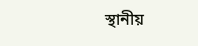স্থানীয়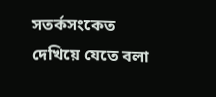সতর্কসংকেত দেখিয়ে যেতে বলা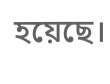হয়েছে।